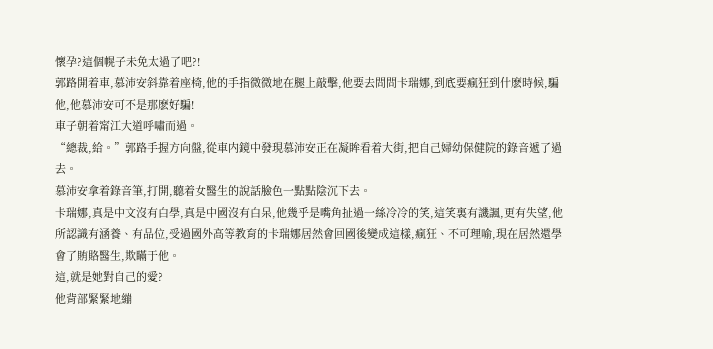懷孕?這個幌子未免太過了吧?!
郭路開着車,慕沛安斜靠着座椅,他的手指微微地在腿上敲擊,他要去問問卡瑞娜,到底要瘋狂到什麽時候,騙他,他慕沛安可不是那麽好騙!
車子朝着甯江大道呼嘯而過。
“總裁,給。”郭路手握方向盤,從車内鏡中發現慕沛安正在凝眸看着大街,把自己婦幼保健院的錄音遞了過去。
慕沛安拿着錄音筆,打開,聽着女醫生的說話臉色一點點陰沉下去。
卡瑞娜,真是中文沒有白學,真是中國沒有白呆,他幾乎是嘴角扯過一絲冷冷的笑,這笑裏有譏諷,更有失望,他所認識有涵養、有品位,受過國外高等教育的卡瑞娜居然會回國後變成這樣,瘋狂、不可理喻,現在居然還學會了賄賂醫生,欺瞞于他。
這,就是她對自己的愛?
他背部緊緊地繃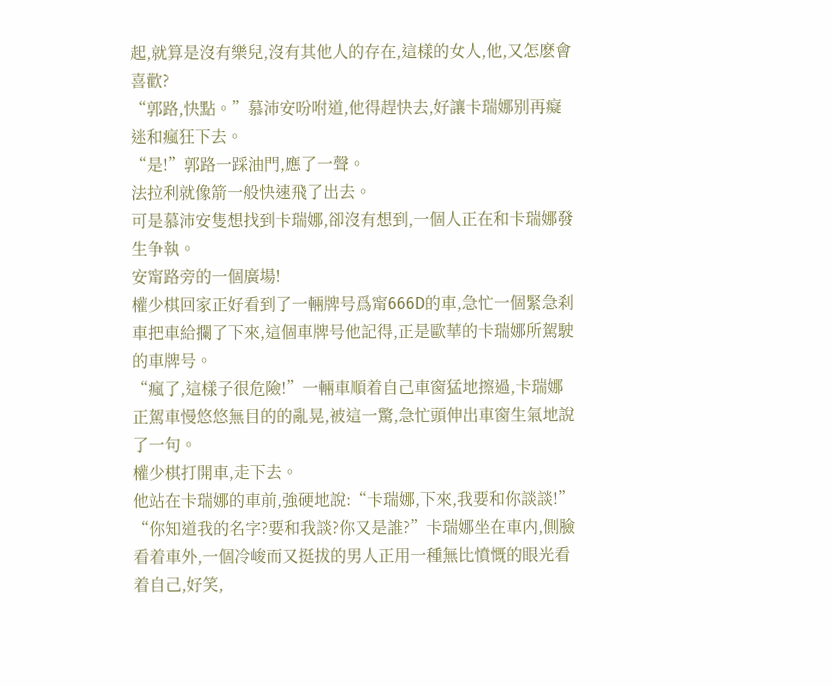起,就算是沒有樂兒,沒有其他人的存在,這樣的女人,他,又怎麽會喜歡?
“郭路,快點。”慕沛安吩咐道,他得趕快去,好讓卡瑞娜别再癡迷和瘋狂下去。
“是!”郭路一踩油門,應了一聲。
法拉利就像箭一般快速飛了出去。
可是慕沛安隻想找到卡瑞娜,卻沒有想到,一個人正在和卡瑞娜發生争執。
安甯路旁的一個廣場!
權少棋回家正好看到了一輛牌号爲甯666D的車,急忙一個緊急刹車把車給攔了下來,這個車牌号他記得,正是歐華的卡瑞娜所駕駛的車牌号。
“瘋了,這樣子很危險!”一輛車順着自己車窗猛地擦過,卡瑞娜正駕車慢悠悠無目的的亂晃,被這一驚,急忙頭伸出車窗生氣地說了一句。
權少棋打開車,走下去。
他站在卡瑞娜的車前,強硬地說:“卡瑞娜,下來,我要和你談談!”
“你知道我的名字?要和我談?你又是誰?”卡瑞娜坐在車内,側臉看着車外,一個冷峻而又挺拔的男人正用一種無比憤慨的眼光看着自己,好笑,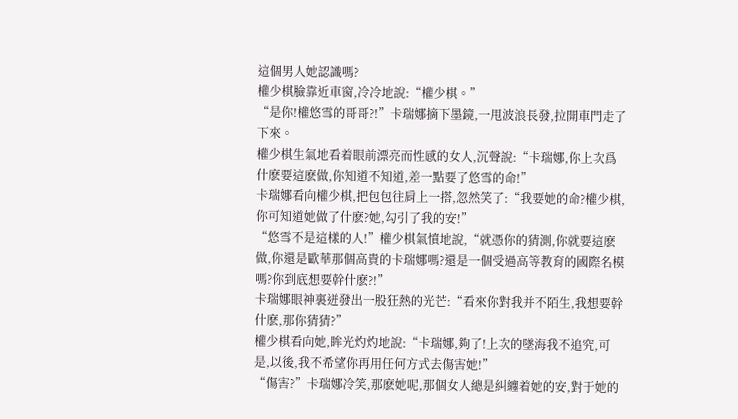這個男人她認識嗎?
權少棋臉靠近車窗,冷冷地說:“權少棋。”
“是你!權悠雪的哥哥?!”卡瑞娜摘下墨鏡,一甩波浪長發,拉開車門走了下來。
權少棋生氣地看着眼前漂亮而性感的女人,沉聲說:“卡瑞娜,你上次爲什麽要這麽做,你知道不知道,差一點要了悠雪的命!”
卡瑞娜看向權少棋,把包包往肩上一搭,忽然笑了:“我要她的命?權少棋,你可知道她做了什麽?她,勾引了我的安!”
“悠雪不是這樣的人!”權少棋氣憤地說,“就憑你的猜測,你就要這麽做,你還是歐華那個高貴的卡瑞娜嗎?還是一個受過高等教育的國際名模嗎?你到底想要幹什麽?!”
卡瑞娜眼神裏迸發出一股狂熱的光芒:“看來你對我并不陌生,我想要幹什麽,那你猜猜?”
權少棋看向她,眸光灼灼地說:“卡瑞娜,夠了!上次的墜海我不追究,可是,以後,我不希望你再用任何方式去傷害她!”
“傷害?”卡瑞娜冷笑,那麽她呢,那個女人總是糾纏着她的安,對于她的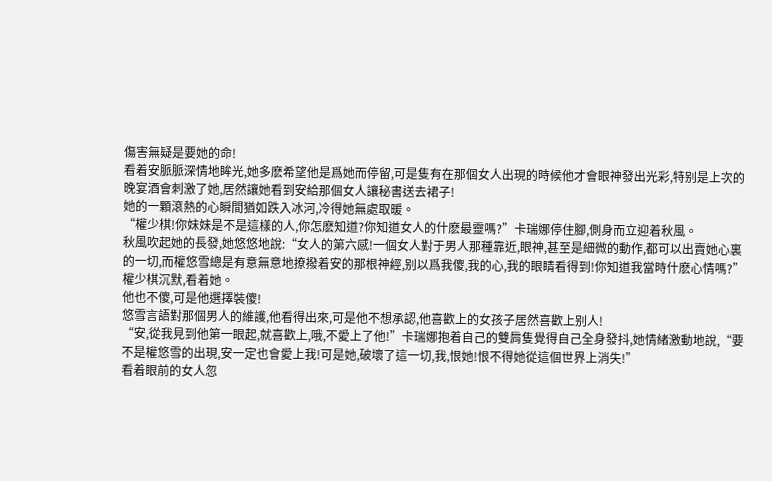傷害無疑是要她的命!
看着安脈脈深情地眸光,她多麽希望他是爲她而停留,可是隻有在那個女人出現的時候他才會眼神發出光彩,特别是上次的晚宴酒會刺激了她,居然讓她看到安給那個女人讓秘書送去裙子!
她的一顆滾熱的心瞬間猶如跌入冰河,冷得她無處取暖。
“權少棋!你妹妹是不是這樣的人,你怎麽知道?你知道女人的什麽最靈嗎?”卡瑞娜停住腳,側身而立迎着秋風。
秋風吹起她的長發,她悠悠地說:“女人的第六感!一個女人對于男人那種靠近,眼神,甚至是細微的動作,都可以出賣她心裏的一切,而權悠雪總是有意無意地撩撥着安的那根神經,别以爲我傻,我的心,我的眼睛看得到!你知道我當時什麽心情嗎?”
權少棋沉默,看着她。
他也不傻,可是他選擇裝傻!
悠雪言語對那個男人的維護,他看得出來,可是他不想承認,他喜歡上的女孩子居然喜歡上别人!
“安,從我見到他第一眼起,就喜歡上,哦,不愛上了他!”卡瑞娜抱着自己的雙肩隻覺得自己全身發抖,她情緒激動地說,“要不是權悠雪的出現,安一定也會愛上我!可是她,破壞了這一切,我,恨她!恨不得她從這個世界上消失!”
看着眼前的女人忽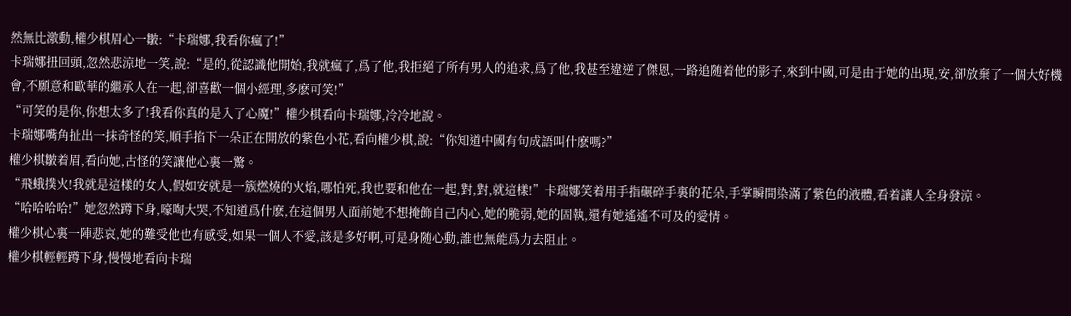然無比激動,權少棋眉心一皺:“卡瑞娜,我看你瘋了!”
卡瑞娜扭回頭,忽然悲涼地一笑,說:“是的,從認識他開始,我就瘋了,爲了他,我拒絕了所有男人的追求,爲了他,我甚至違逆了傑恩,一路追随着他的影子,來到中國,可是由于她的出現,安,卻放棄了一個大好機會,不願意和歐華的繼承人在一起,卻喜歡一個小經理,多麽可笑!”
“可笑的是你,你想太多了!我看你真的是入了心魔!”權少棋看向卡瑞娜,冷冷地說。
卡瑞娜嘴角扯出一抹奇怪的笑,順手掐下一朵正在開放的紫色小花,看向權少棋,說:“你知道中國有句成語叫什麽嗎?”
權少棋皺着眉,看向她,古怪的笑讓他心裏一驚。
“飛蛾撲火!我就是這樣的女人,假如安就是一簇燃燒的火焰,哪怕死,我也要和他在一起,對,對,就這樣!”卡瑞娜笑着用手指碾碎手裏的花朵,手掌瞬間染滿了紫色的液體,看着讓人全身發涼。
“哈哈哈哈!”她忽然蹲下身,嚎啕大哭,不知道爲什麽,在這個男人面前她不想掩飾自己内心,她的脆弱,她的固執,還有她遙遙不可及的愛情。
權少棋心裏一陣悲哀,她的難受他也有感受,如果一個人不愛,該是多好啊,可是身随心動,誰也無能爲力去阻止。
權少棋輕輕蹲下身,慢慢地看向卡瑞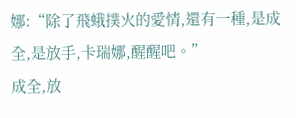娜:“除了飛蛾撲火的愛情,還有一種,是成全,是放手,卡瑞娜,醒醒吧。”
成全,放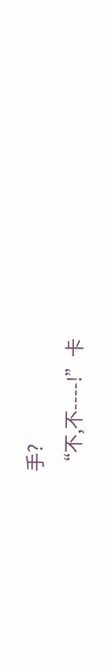手?
“不,不----!”卡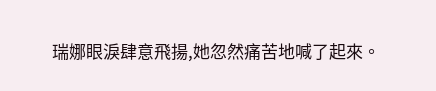瑞娜眼淚肆意飛揚,她忽然痛苦地喊了起來。